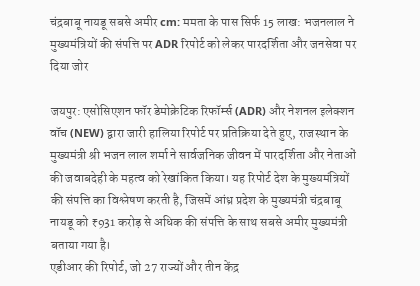चंद्रबाबू नायडू सबसे अमीर cm: ममता के पास सिर्फ 15 लाख: भजनलाल ने मुख्यमंत्रियों की संपत्ति पर ADR रिपोर्ट को लेकर पारदर्शिता और जनसेवा पर दिया जोर

जयपुर: एसोसिएशन फॉर डेमोक्रेटिक रिफॉर्म्स (ADR) और नेशनल इलेक्शन वॉच (NEW) द्वारा जारी हालिया रिपोर्ट पर प्रतिक्रिया देते हुए, राजस्थान के मुख्यमंत्री श्री भजन लाल शर्मा ने सार्वजनिक जीवन में पारदर्शिता और नेताओं की जवाबदेही के महत्व को रेखांकित किया। यह रिपोर्ट देश के मुख्यमंत्रियों की संपत्ति का विश्लेषण करती है, जिसमें आंध्र प्रदेश के मुख्यमंत्री चंद्रबाबू नायडू को ₹931 करोड़ से अधिक की संपत्ति के साथ सबसे अमीर मुख्यमंत्री बताया गया है।
एडीआर की रिपोर्ट, जो 27 राज्यों और तीन केंद्र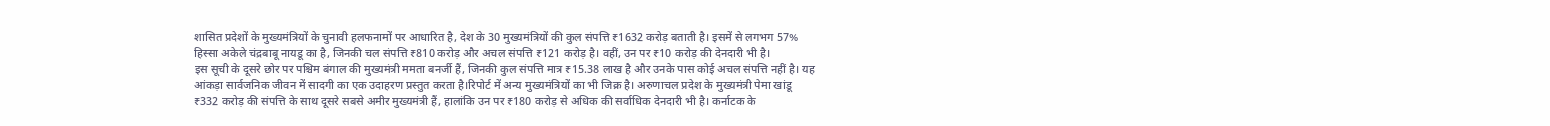शासित प्रदेशों के मुख्यमंत्रियों के चुनावी हलफनामों पर आधारित है, देश के 30 मुख्यमंत्रियों की कुल संपत्ति ₹1632 करोड़ बताती है। इसमें से लगभग 57% हिस्सा अकेले चंद्रबाबू नायडू का है, जिनकी चल संपत्ति ₹810 करोड़ और अचल संपत्ति ₹121 करोड़ है। वहीं, उन पर ₹10 करोड़ की देनदारी भी है।
इस सूची के दूसरे छोर पर पश्चिम बंगाल की मुख्यमंत्री ममता बनर्जी हैं, जिनकी कुल संपत्ति मात्र ₹15.38 लाख है और उनके पास कोई अचल संपत्ति नहीं है। यह आंकड़ा सार्वजनिक जीवन में सादगी का एक उदाहरण प्रस्तुत करता है।रिपोर्ट में अन्य मुख्यमंत्रियों का भी जिक्र है। अरुणाचल प्रदेश के मुख्यमंत्री पेमा खांडू ₹332 करोड़ की संपत्ति के साथ दूसरे सबसे अमीर मुख्यमंत्री हैं, हालांकि उन पर ₹180 करोड़ से अधिक की सर्वाधिक देनदारी भी है। कर्नाटक के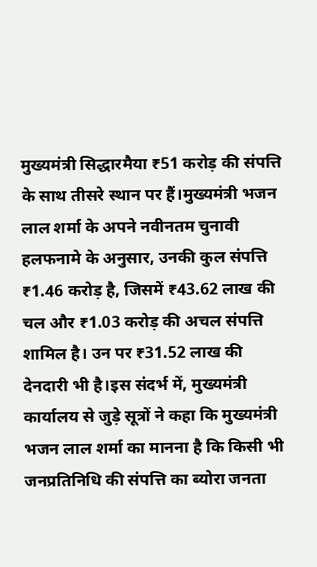मुख्यमंत्री सिद्धारमैया ₹51 करोड़ की संपत्ति के साथ तीसरे स्थान पर हैं।मुख्यमंत्री भजन लाल शर्मा के अपने नवीनतम चुनावी हलफनामे के अनुसार, उनकी कुल संपत्ति ₹1.46 करोड़ है, जिसमें ₹43.62 लाख की चल और ₹1.03 करोड़ की अचल संपत्ति शामिल है। उन पर ₹31.52 लाख की देनदारी भी है।इस संदर्भ में, मुख्यमंत्री कार्यालय से जुड़े सूत्रों ने कहा कि मुख्यमंत्री भजन लाल शर्मा का मानना है कि किसी भी जनप्रतिनिधि की संपत्ति का ब्योरा जनता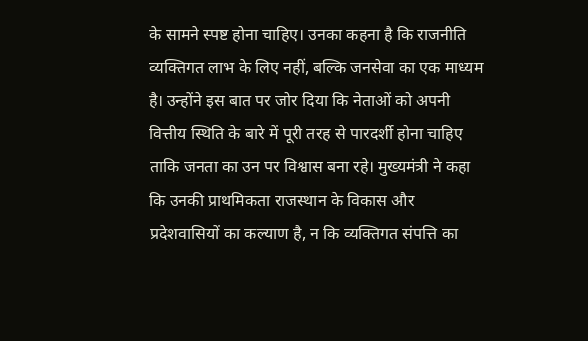के सामने स्पष्ट होना चाहिए। उनका कहना है कि राजनीति व्यक्तिगत लाभ के लिए नहीं, बल्कि जनसेवा का एक माध्यम है। उन्होंने इस बात पर जोर दिया कि नेताओं को अपनी वित्तीय स्थिति के बारे में पूरी तरह से पारदर्शी होना चाहिए ताकि जनता का उन पर विश्वास बना रहे। मुख्यमंत्री ने कहा कि उनकी प्राथमिकता राजस्थान के विकास और प्रदेशवासियों का कल्याण है, न कि व्यक्तिगत संपत्ति का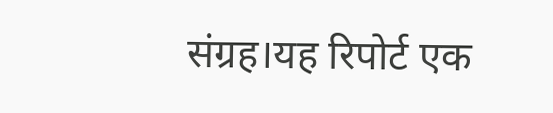संग्रह।यह रिपोर्ट एक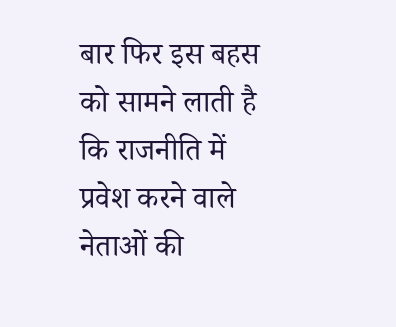बार फिर इस बहस को सामने लाती है कि राजनीति में प्रवेश करने वाले नेताओं की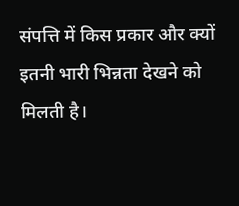संपत्ति में किस प्रकार और क्यों इतनी भारी भिन्नता देखने को मिलती है।